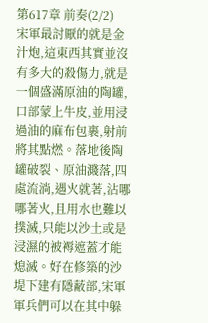第617章 前奏(2/2)
宋軍最討厭的就是金汁炮,這東西其實並沒有多大的殺傷力,就是一個盛滿原油的陶罐,口部蒙上牛皮,並用浸過油的麻布包裹,射前將其點燃。落地後陶罐破裂、原油濺落,四處流淌,遇火就著,沾哪哪著火,且用水也難以撲滅,只能以沙土或是浸濕的被褥遮蓋才能熄滅。好在修築的沙堤下建有隱蔽部,宋軍軍兵們可以在其中躲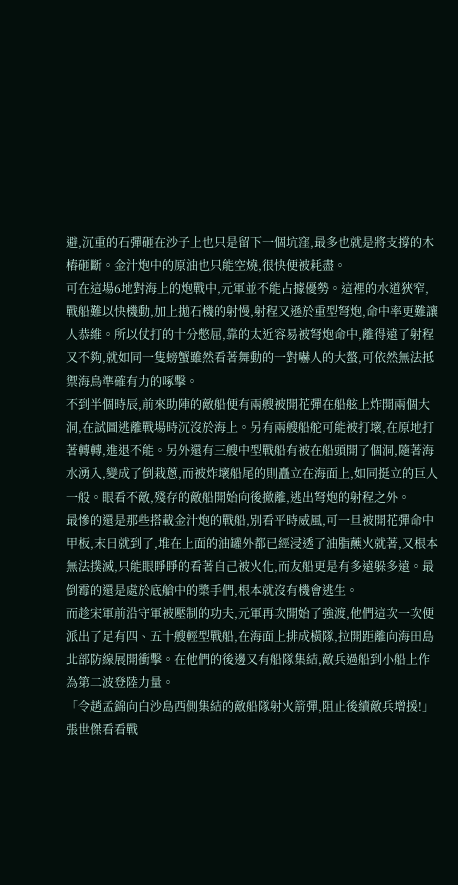避,沉重的石彈砸在沙子上也只是留下一個坑窪,最多也就是將支撐的木樁砸斷。金汁炮中的原油也只能空燒,很快便被耗盡。
可在這場6地對海上的炮戰中,元軍並不能占據優勢。這裡的水道狹窄,戰船難以快機動,加上拋石機的射慢,射程又遜於重型弩炮,命中率更難讓人恭維。所以仗打的十分憋屈,靠的太近容易被弩炮命中,離得遠了射程又不夠,就如同一隻螃蟹雖然看著舞動的一對嚇人的大螯,可依然無法抵禦海鳥準確有力的啄擊。
不到半個時辰,前來助陣的敵船便有兩艘被開花彈在船舷上炸開兩個大洞,在試圖逃離戰場時沉沒於海上。另有兩艘船舵可能被打壞,在原地打著轉轉,進退不能。另外還有三艘中型戰船有被在船頭開了個洞,隨著海水湧入,變成了倒栽蔥,而被炸壞船尾的則矗立在海面上,如同挺立的巨人一般。眼看不敵,殘存的敵船開始向後撤離,逃出弩炮的射程之外。
最慘的還是那些搭載金汁炮的戰船,別看平時威風,可一旦被開花彈命中甲板,末日就到了,堆在上面的油罐外都已經浸透了油脂蘸火就著,又根本無法撲滅,只能眼睜睜的看著自己被火化,而友船更是有多遠躲多遠。最倒霉的還是處於底艙中的槳手們,根本就沒有機會逃生。
而趁宋軍前沿守軍被壓制的功夫,元軍再次開始了強渡,他們這次一次便派出了足有四、五十艘輕型戰船,在海面上排成橫隊,拉開距離向海田島北部防線展開衝擊。在他們的後邊又有船隊集結,敵兵過船到小船上作為第二波登陸力量。
「令趙孟錦向白沙島西側集結的敵船隊射火箭彈,阻止後續敵兵增援!」張世傑看看戰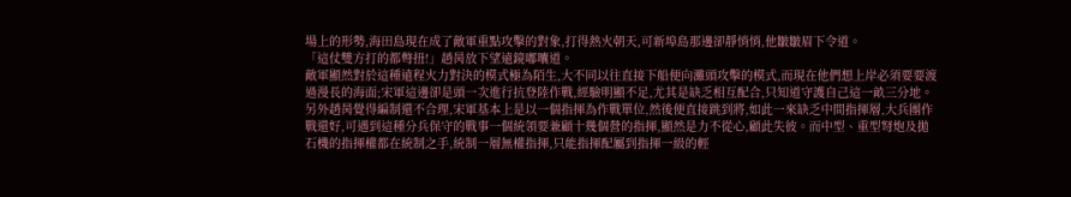場上的形勢,海田島現在成了敵軍重點攻擊的對象,打得熱火朝天,可新埠島那邊卻靜悄悄,他皺皺眉下令道。
「這仗雙方打的都彆扭!」趙昺放下望遠鏡嘟囔道。
敵軍顯然對於這種遠程火力對決的模式極為陌生,大不同以往直接下船便向灘頭攻擊的模式,而現在他們想上岸必須要要渡過漫長的海面;宋軍這邊卻是頭一次進行抗登陸作戰,經驗明顯不足,尤其是缺乏相互配合,只知道守護自己這一畝三分地。
另外趙昺覺得編制還不合理,宋軍基本上是以一個指揮為作戰單位,然後便直接跳到將,如此一來缺乏中間指揮層,大兵團作戰還好,可遇到這種分兵保守的戰事一個統領要兼顧十幾個營的指揮,顯然是力不從心,顧此失彼。而中型、重型弩炮及拋石機的指揮權都在統制之手,統制一層無權指揮,只能指揮配屬到指揮一級的輕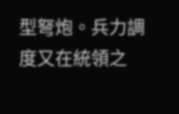型弩炮。兵力調度又在統領之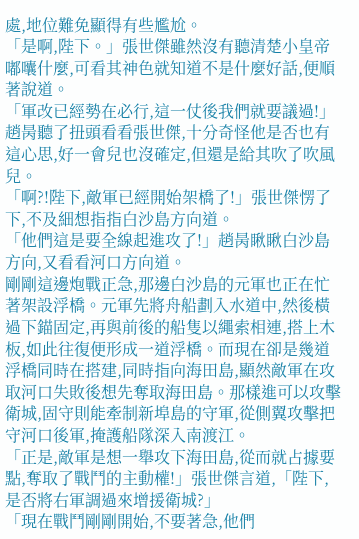處,地位難免顯得有些尷尬。
「是啊,陛下。」張世傑雖然沒有聽清楚小皇帝嘟囔什麼,可看其神色就知道不是什麼好話,便順著說道。
「軍改已經勢在必行,這一仗後我們就要議過!」趙昺聽了扭頭看看張世傑,十分奇怪他是否也有這心思,好一會兒也沒確定,但還是給其吹了吹風兒。
「啊?!陛下,敵軍已經開始架橋了!」張世傑愣了下,不及細想指指白沙島方向道。
「他們這是要全線起進攻了!」趙昺瞅瞅白沙島方向,又看看河口方向道。
剛剛這邊炮戰正急,那邊白沙島的元軍也正在忙著架設浮橋。元軍先將舟船劃入水道中,然後橫過下錨固定,再與前後的船隻以繩索相連,搭上木板,如此往復便形成一道浮橋。而現在卻是幾道浮橋同時在搭建,同時指向海田島,顯然敵軍在攻取河口失敗後想先奪取海田島。那樣進可以攻擊衛城,固守則能牽制新埠島的守軍,從側翼攻擊把守河口後軍,掩護船隊深入南渡江。
「正是,敵軍是想一舉攻下海田島,從而就占據要點,奪取了戰鬥的主動權!」張世傑言道,「陛下,是否將右軍調過來增援衛城?」
「現在戰鬥剛剛開始,不要著急,他們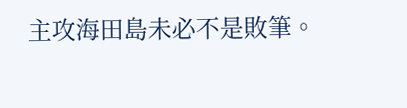主攻海田島未必不是敗筆。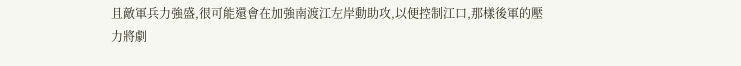且敵軍兵力強盛,很可能還會在加強南渡江左岸動助攻,以便控制江口,那樣後軍的壓力將劇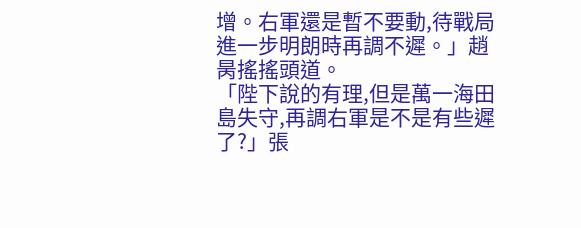增。右軍還是暫不要動,待戰局進一步明朗時再調不遲。」趙昺搖搖頭道。
「陛下說的有理,但是萬一海田島失守,再調右軍是不是有些遲了?」張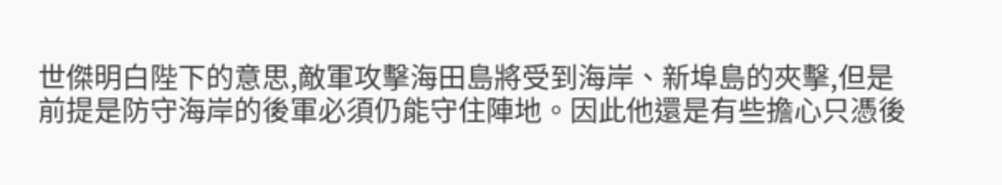世傑明白陛下的意思,敵軍攻擊海田島將受到海岸、新埠島的夾擊,但是前提是防守海岸的後軍必須仍能守住陣地。因此他還是有些擔心只憑後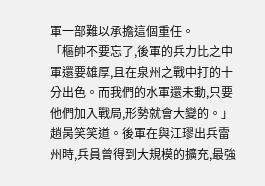軍一部難以承擔這個重任。
「樞帥不要忘了,後軍的兵力比之中軍還要雄厚,且在泉州之戰中打的十分出色。而我們的水軍還未動,只要他們加入戰局,形勢就會大變的。」趙昺笑笑道。後軍在與江璆出兵雷州時,兵員曾得到大規模的擴充,最強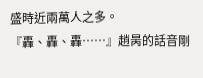盛時近兩萬人之多。
『轟、轟、轟……』趙昺的話音剛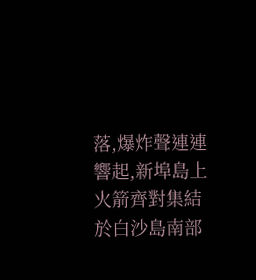落,爆炸聲連連響起,新埠島上火箭齊對集結於白沙島南部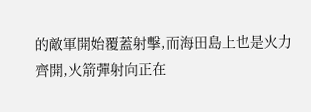的敵軍開始覆蓋射擊,而海田島上也是火力齊開,火箭彈射向正在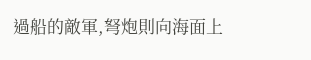過船的敵軍,弩炮則向海面上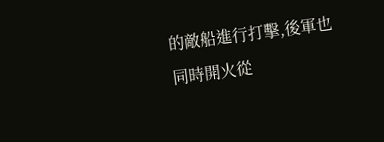的敵船進行打擊,後軍也同時開火從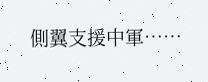側翼支援中軍……